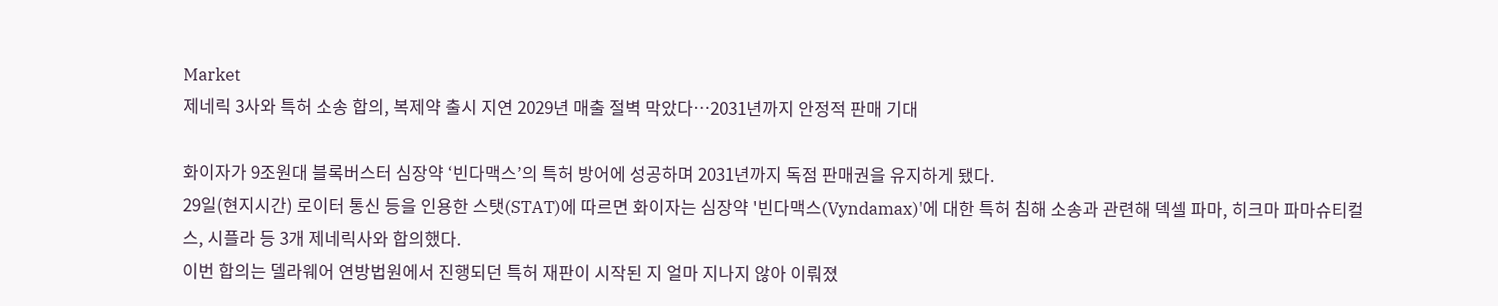Market
제네릭 3사와 특허 소송 합의, 복제약 출시 지연 2029년 매출 절벽 막았다…2031년까지 안정적 판매 기대

화이자가 9조원대 블록버스터 심장약 ‘빈다맥스’의 특허 방어에 성공하며 2031년까지 독점 판매권을 유지하게 됐다.
29일(현지시간) 로이터 통신 등을 인용한 스탯(STAT)에 따르면 화이자는 심장약 '빈다맥스(Vyndamax)'에 대한 특허 침해 소송과 관련해 덱셀 파마, 히크마 파마슈티컬스, 시플라 등 3개 제네릭사와 합의했다.
이번 합의는 델라웨어 연방법원에서 진행되던 특허 재판이 시작된 지 얼마 지나지 않아 이뤄졌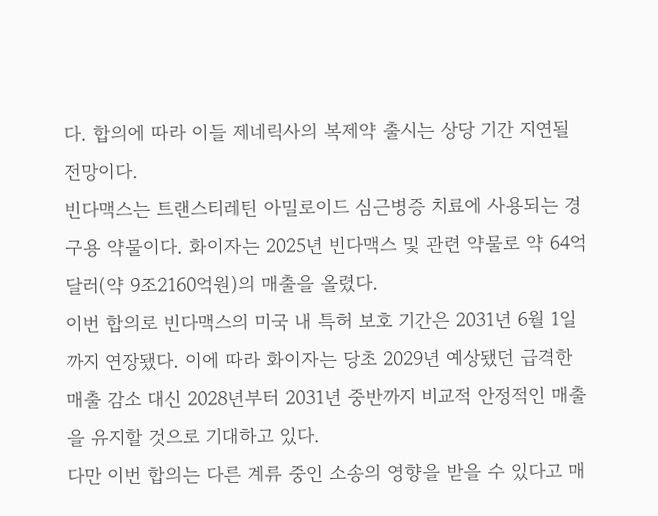다. 합의에 따라 이들 제네릭사의 복제약 출시는 상당 기간 지연될 전망이다.
빈다맥스는 트랜스티레틴 아밀로이드 심근병증 치료에 사용되는 경구용 약물이다. 화이자는 2025년 빈다맥스 및 관련 약물로 약 64억달러(약 9조2160억원)의 매출을 올렸다.
이번 합의로 빈다맥스의 미국 내 특허 보호 기간은 2031년 6월 1일까지 연장됐다. 이에 따라 화이자는 당초 2029년 예상됐던 급격한 매출 감소 대신 2028년부터 2031년 중반까지 비교적 안정적인 매출을 유지할 것으로 기대하고 있다.
다만 이번 합의는 다른 계류 중인 소송의 영향을 받을 수 있다고 매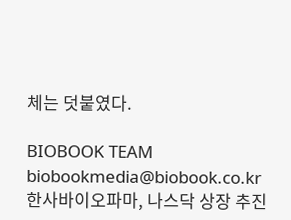체는 덧붙였다.

BIOBOOK TEAM
biobookmedia@biobook.co.kr
한사바이오파마, 나스닥 상장 추진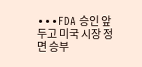∙∙∙FDA 승인 앞두고 미국 시장 정면 승부